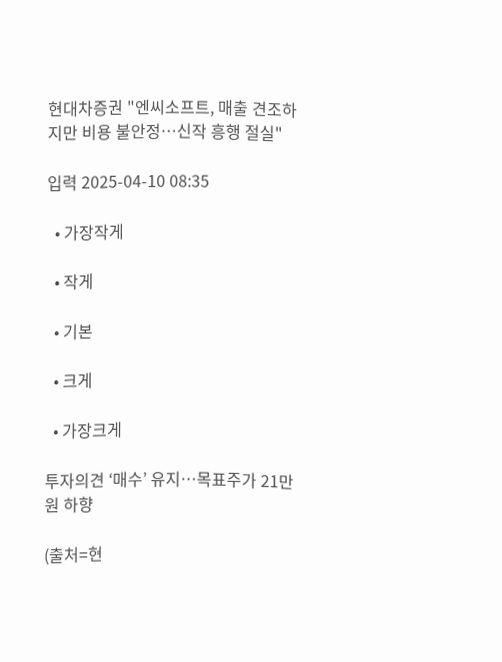현대차증권 "엔씨소프트, 매출 견조하지만 비용 불안정…신작 흥행 절실"

입력 2025-04-10 08:35

  • 가장작게

  • 작게

  • 기본

  • 크게

  • 가장크게

투자의견 ‘매수’ 유지…목표주가 21만 원 하향

(출처=현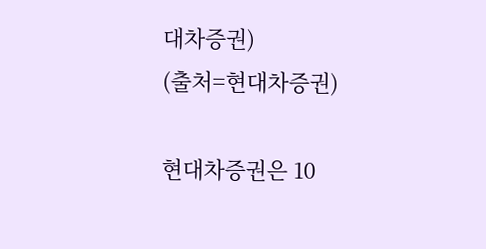대차증권)
(출처=현대차증권)

현대차증권은 10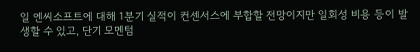일 엔씨소프트에 대해 1분기 실적이 컨센서스에 부합할 전망이지만 일회성 비용 등이 발생할 수 있고, 단기 모멘텀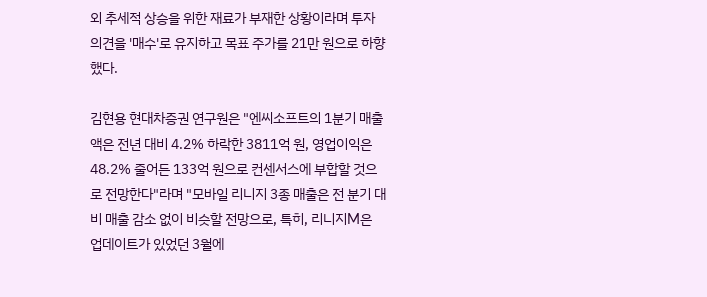외 추세적 상승을 위한 재료가 부재한 상황이라며 투자 의견을 '매수'로 유지하고 목표 주가를 21만 원으로 하향했다.

김현용 현대차증권 연구원은 "엔씨소프트의 1분기 매출액은 전년 대비 4.2% 하락한 3811억 원, 영업이익은 48.2% 줄어든 133억 원으로 컨센서스에 부합할 것으로 전망한다"라며 "모바일 리니지 3종 매출은 전 분기 대비 매출 감소 없이 비슷할 전망으로, 특히, 리니지M은 업데이트가 있었던 3월에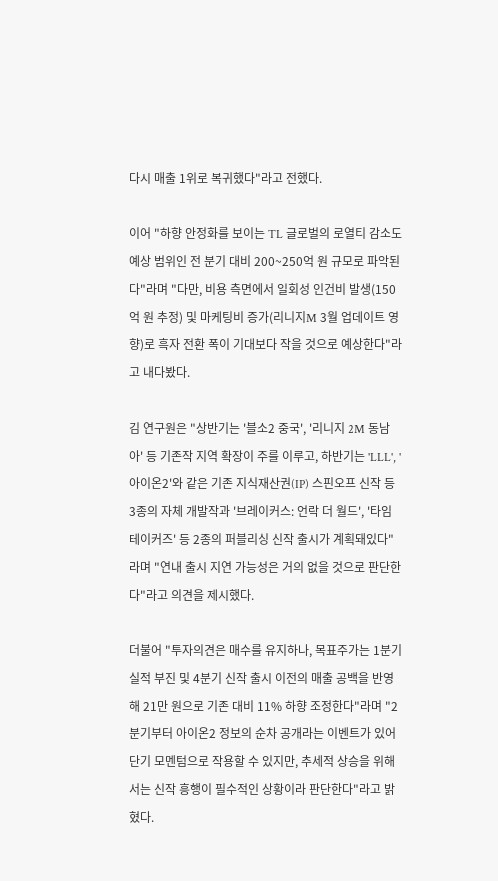다시 매출 1위로 복귀했다"라고 전했다.

이어 "하향 안정화를 보이는 TL 글로벌의 로열티 감소도 예상 범위인 전 분기 대비 200~250억 원 규모로 파악된다"라며 "다만, 비용 측면에서 일회성 인건비 발생(150억 원 추정) 및 마케팅비 증가(리니지M 3월 업데이트 영향)로 흑자 전환 폭이 기대보다 작을 것으로 예상한다"라고 내다봤다.

김 연구원은 "상반기는 '블소2 중국', '리니지 2M 동남아' 등 기존작 지역 확장이 주를 이루고, 하반기는 'LLL', '아이온2'와 같은 기존 지식재산권(IP) 스핀오프 신작 등 3종의 자체 개발작과 '브레이커스: 언락 더 월드', '타임 테이커즈' 등 2종의 퍼블리싱 신작 출시가 계획돼있다"라며 "연내 출시 지연 가능성은 거의 없을 것으로 판단한다"라고 의견을 제시했다.

더불어 "투자의견은 매수를 유지하나, 목표주가는 1분기 실적 부진 및 4분기 신작 출시 이전의 매출 공백을 반영해 21만 원으로 기존 대비 11% 하향 조정한다"라며 "2분기부터 아이온2 정보의 순차 공개라는 이벤트가 있어 단기 모멘텀으로 작용할 수 있지만, 추세적 상승을 위해서는 신작 흥행이 필수적인 상황이라 판단한다"라고 밝혔다.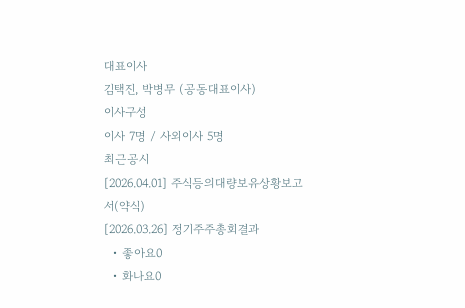대표이사
김택진, 박병무 (공동대표이사)
이사구성
이사 7명 / 사외이사 5명
최근공시
[2026.04.01] 주식등의대량보유상황보고서(약식)
[2026.03.26] 정기주주총회결과
  • 좋아요0
  • 화나요0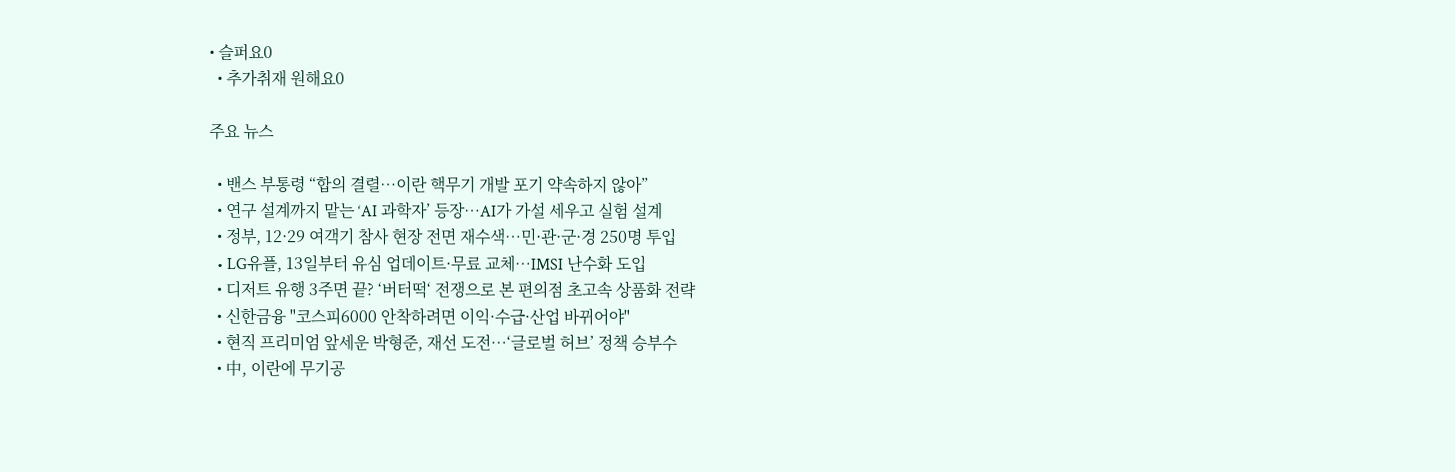• 슬퍼요0
  • 추가취재 원해요0

주요 뉴스

  • 밴스 부통령 “합의 결렬…이란 핵무기 개발 포기 약속하지 않아”
  • 연구 설계까지 맡는 ‘AI 과학자’ 등장…AI가 가설 세우고 실험 설계
  • 정부, 12·29 여객기 참사 현장 전면 재수색…민·관·군·경 250명 투입
  • LG유플, 13일부터 유심 업데이트·무료 교체…IMSI 난수화 도입
  • 디저트 유행 3주면 끝? ‘버터떡‘ 전쟁으로 본 편의점 초고속 상품화 전략
  • 신한금융 "코스피6000 안착하려면 이익·수급·산업 바뀌어야"
  • 현직 프리미엄 앞세운 박형준, 재선 도전…‘글로벌 허브’ 정책 승부수
  • 中, 이란에 무기공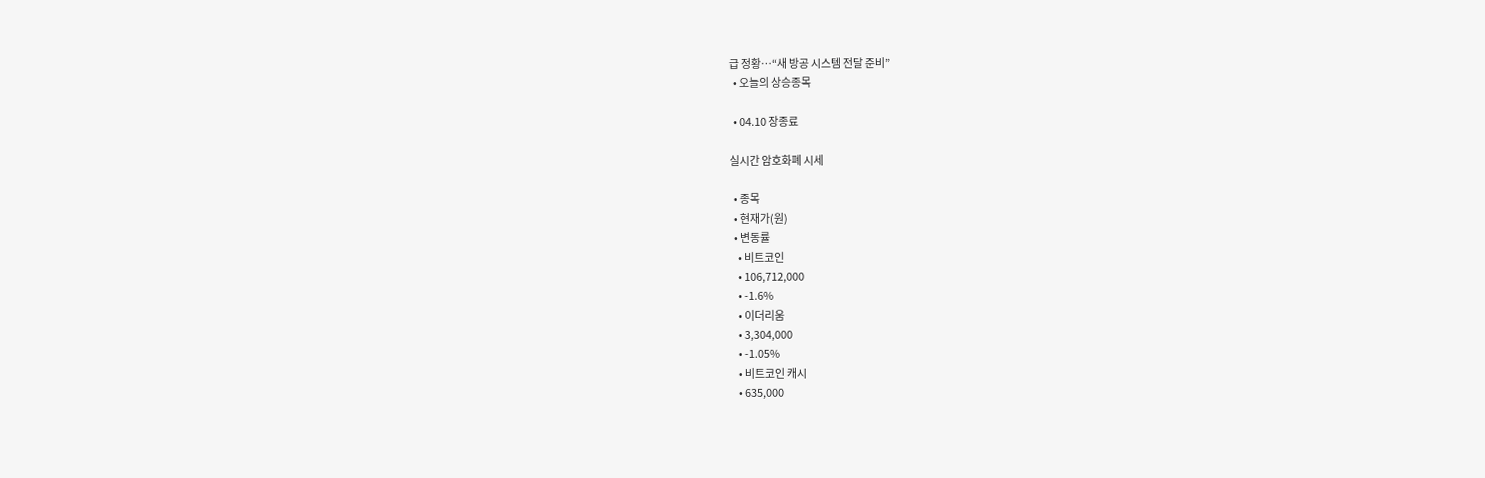급 정황…“새 방공 시스템 전달 준비”
  • 오늘의 상승종목

  • 04.10 장종료

실시간 암호화폐 시세

  • 종목
  • 현재가(원)
  • 변동률
    • 비트코인
    • 106,712,000
    • -1.6%
    • 이더리움
    • 3,304,000
    • -1.05%
    • 비트코인 캐시
    • 635,000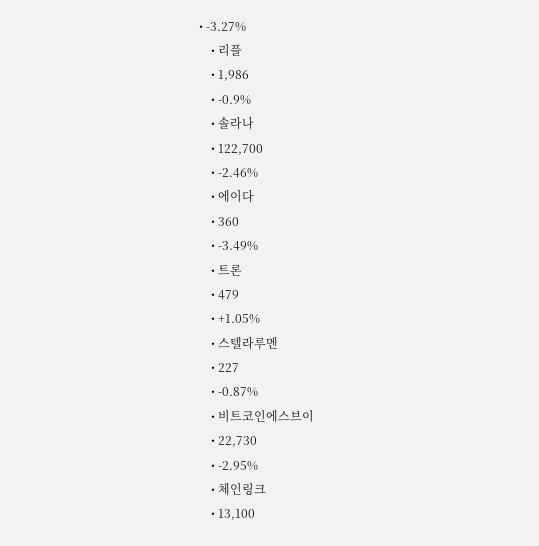• -3.27%
    • 리플
    • 1,986
    • -0.9%
    • 솔라나
    • 122,700
    • -2.46%
    • 에이다
    • 360
    • -3.49%
    • 트론
    • 479
    • +1.05%
    • 스텔라루멘
    • 227
    • -0.87%
    • 비트코인에스브이
    • 22,730
    • -2.95%
    • 체인링크
    • 13,100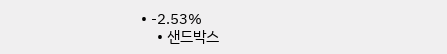• -2.53%
    • 샌드박스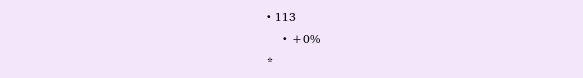• 113
    • +0%
*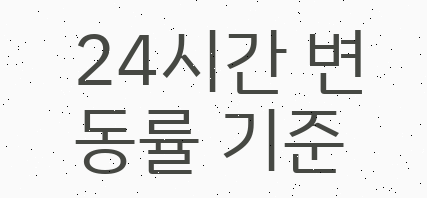24시간 변동률 기준